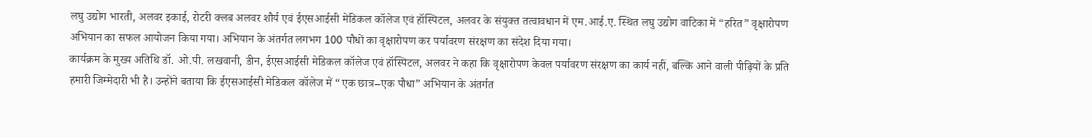लघु उद्योग भारती, अलवर इकाई, रोटरी क्लब अलवर शौर्य एवं ईएसआईसी मेडिकल कॉलेज एवं हॉस्पिटल, अलवर के संयुक्त तत्वावधान में एम.आई.ए. स्थित लघु उद्योग वाटिका में “हरित” वृक्षारोपण अभियान का सफल आयोजन किया गया। अभियान के अंतर्गत लगभग 100 पौधों का वृक्षारोपण कर पर्यावरण संरक्षण का संदेश दिया गया।
कार्यक्रम के मुख्य अतिथि डॉ. ओ.पी. लखवानी, डीन, ईएसआईसी मेडिकल कॉलेज एवं हॉस्पिटल, अलवर ने कहा कि वृक्षारोपण केवल पर्यावरण संरक्षण का कार्य नहीं, बल्कि आने वाली पीढ़ियों के प्रति हमारी जिम्मेदारी भी है। उन्होंने बताया कि ईएसआईसी मेडिकल कॉलेज में “एक छात्र–एक पौधा” अभियान के अंतर्गत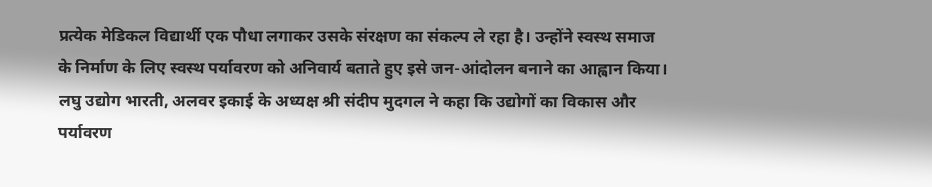प्रत्येक मेडिकल विद्यार्थी एक पौधा लगाकर उसके संरक्षण का संकल्प ले रहा है। उन्होंने स्वस्थ समाज के निर्माण के लिए स्वस्थ पर्यावरण को अनिवार्य बताते हुए इसे जन-आंदोलन बनाने का आह्वान किया।
लघु उद्योग भारती, अलवर इकाई के अध्यक्ष श्री संदीप मुदगल ने कहा कि उद्योगों का विकास और पर्यावरण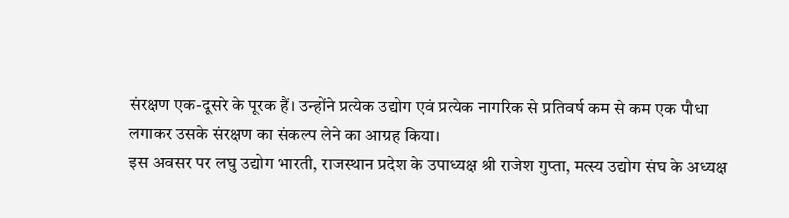संरक्षण एक-दूसरे के पूरक हैं। उन्होंने प्रत्येक उद्योग एवं प्रत्येक नागरिक से प्रतिवर्ष कम से कम एक पौधा लगाकर उसके संरक्षण का संकल्प लेने का आग्रह किया।
इस अवसर पर लघु उद्योग भारती, राजस्थान प्रदेश के उपाध्यक्ष श्री राजेश गुप्ता, मत्स्य उद्योग संघ के अध्यक्ष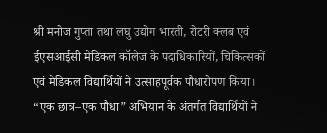श्री मनोज गुप्ता तथा लघु उद्योग भारती, रोटरी क्लब एवं ईएसआईसी मेडिकल कॉलेज के पदाधिकारियों, चिकित्सकों एवं मेडिकल विद्यार्थियों ने उत्साहपूर्वक पौधारोपण किया। “एक छात्र–एक पौधा” अभियान के अंतर्गत विद्यार्थियों ने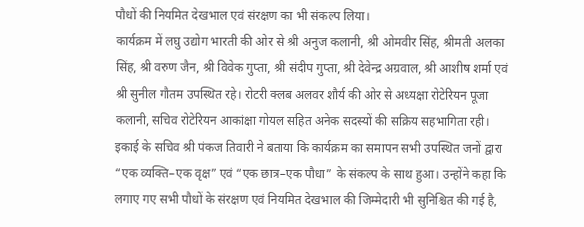पौधों की नियमित देखभाल एवं संरक्षण का भी संकल्प लिया।
कार्यक्रम में लघु उद्योग भारती की ओर से श्री अनुज कलानी, श्री ओमवीर सिंह, श्रीमती अलका सिंह, श्री वरुण जैन, श्री विवेक गुप्ता, श्री संदीप गुप्ता, श्री देवेन्द्र अग्रवाल, श्री आशीष शर्मा एवं श्री सुनील गौतम उपस्थित रहे। रोटरी क्लब अलवर शौर्य की ओर से अध्यक्षा रोटेरियन पूजा कलानी, सचिव रोटेरियन आकांक्षा गोयल सहित अनेक सदस्यों की सक्रिय सहभागिता रही।
इकाई के सचिव श्री पंकज तिवारी ने बताया कि कार्यक्रम का समापन सभी उपस्थित जनों द्वारा “एक व्यक्ति–एक वृक्ष” एवं “एक छात्र–एक पौधा” के संकल्प के साथ हुआ। उन्होंने कहा कि लगाए गए सभी पौधों के संरक्षण एवं नियमित देखभाल की जिम्मेदारी भी सुनिश्चित की गई है,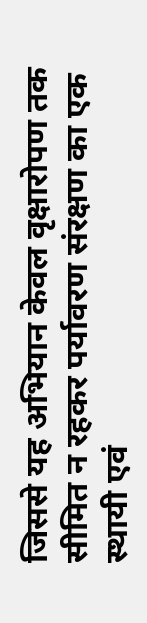जिससे यह अभियान केवल वृक्षारोपण तक सीमित न रहकर पर्यावरण संरक्षण का एक स्थायी एवं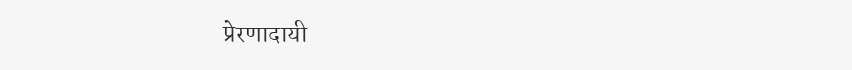प्रेरणादायी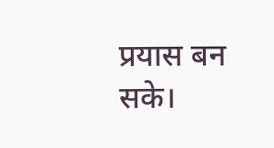प्रयास बन सके।